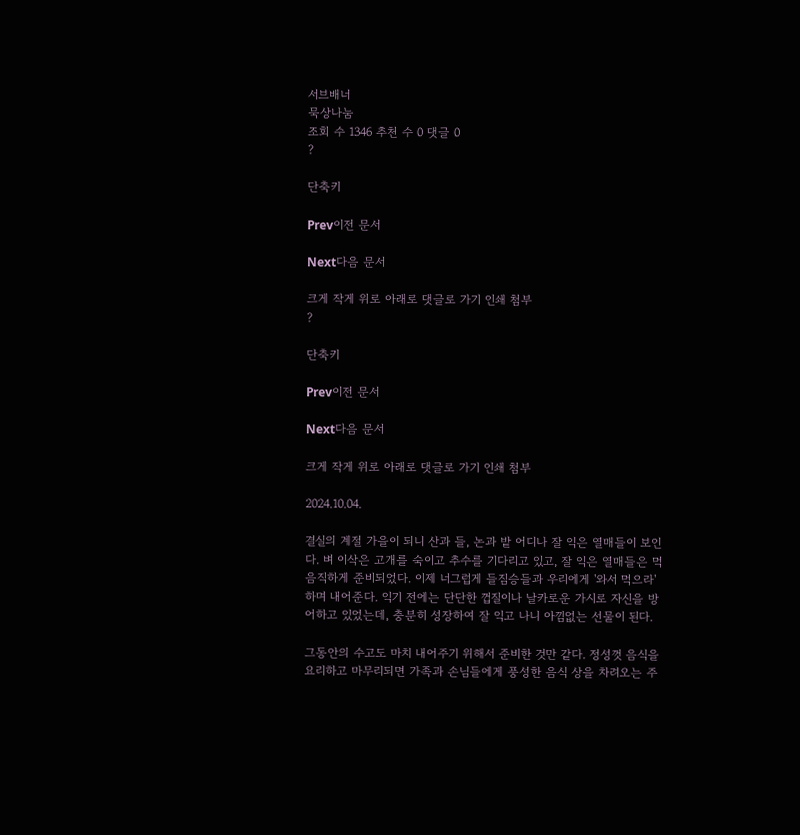서브배너
묵상나눔
조회 수 1346 추천 수 0 댓글 0
?

단축키

Prev이전 문서

Next다음 문서

크게 작게 위로 아래로 댓글로 가기 인쇄 첨부
?

단축키

Prev이전 문서

Next다음 문서

크게 작게 위로 아래로 댓글로 가기 인쇄 첨부

2024.10.04.

결실의 계절 가을이 되니 산과 들, 논과 밭 어디나 잘 익은 열매들이 보인다. 벼 이삭은 고개를 숙이고 추수를 기다리고 있고, 잘 익은 열매들은 먹음직하게 준비되었다. 이제 너그럽게 들짐승들과 우리에게 '와서 먹으라' 하며 내어준다. 익기 전에는 단단한 껍질이나 날카로운 가시로 자신을 방어하고 있었는데, 충분히 성장하여 잘 익고 나니 아낌없는 선물이 된다.

그동안의 수고도 마치 내어주기 위해서 준비한 것만 같다. 정성껏 음식을 요리하고 마무리되면 가족과 손님들에게 풍성한 음식 상을 차려오는 주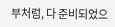부처럼, 다 준비되었으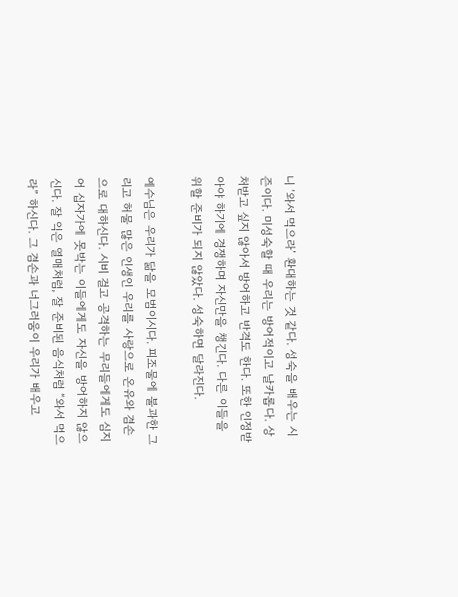니 ‘와서 먹으라’ 환대하는 것 같다. 성숙을 배우는 시즌이다. 미성숙할 때 우리는 방어적이고 날카롭다. 상처받고 싶지 않아서 방어하고 반격도 한다. 또한 인정받아야 하기에 경쟁하며 자신만을 챙긴다. 다른 이들을 위할 준비가 되지 않았다. 성숙하면 달라진다.

예수님은 우리가 닮을 모범이시다. 피조물에 불과한 그리고 허물 많은 인생인 우리를 사랑으로 온유와 겸손으로 대하신다. 시비 걸고 공격하는 무리들에게도 심지어 십자가에 못박는 이들에게도 자신을 방어하지 않으신다. 잘 익은 열매처럼, 잘 준비된 음식처럼 “와서 먹으라” 하신다. 그 겸손과 너그러움이 우리가 배우고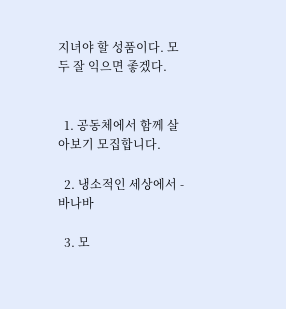지녀야 할 성품이다. 모두 잘 익으면 좋겠다.


  1. 공동체에서 함께 살아보기 모집합니다.

  2. 냉소적인 세상에서 - 바나바

  3. 모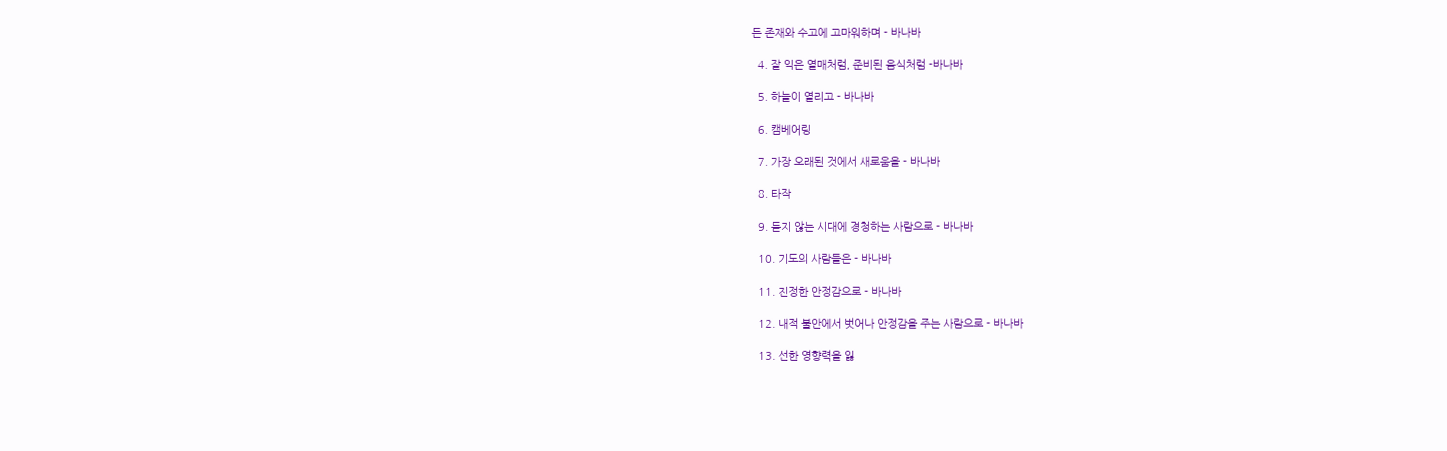든 존재와 수고에 고마워하며 - 바나바

  4. 잘 익은 열매처럼, 준비된 음식처럼 -바나바

  5. 하늘이 열리고 - 바나바

  6. 캠베어링

  7. 가장 오래된 것에서 새로움을 - 바나바

  8. 타작

  9. 듣지 않는 시대에 경청하는 사람으로 - 바나바

  10. 기도의 사람들은 - 바나바

  11. 진정한 안정감으로 - 바나바

  12. 내적 불안에서 벗어나 안정감을 주는 사람으로 - 바나바

  13. 선한 영향력을 잃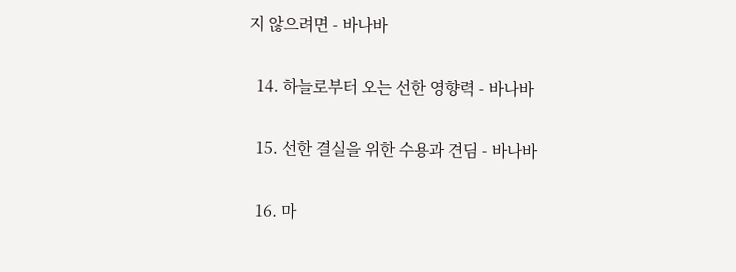지 않으려면 - 바나바

  14. 하늘로부터 오는 선한 영향력 - 바나바

  15. 선한 결실을 위한 수용과 견딤 - 바나바

  16. 마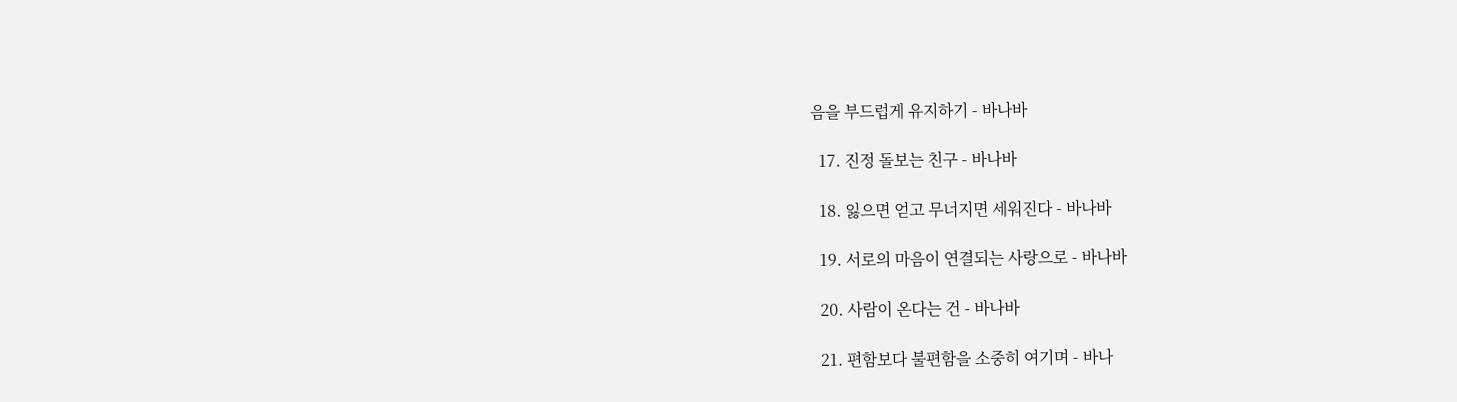음을 부드럽게 유지하기 - 바나바

  17. 진정 돌보는 친구 - 바나바

  18. 잃으면 얻고 무너지면 세워진다 - 바나바

  19. 서로의 마음이 연결되는 사랑으로 - 바나바

  20. 사람이 온다는 건 - 바나바

  21. 편함보다 불편함을 소중히 여기며 - 바나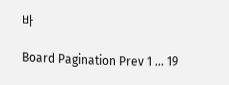바

Board Pagination Prev 1 ... 19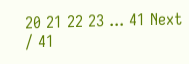20 21 22 23 ... 41 Next
/ 41